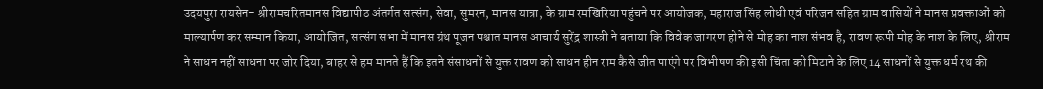उदयपुरा रायसेन- श्रीरामचरितमानस विद्यापीठ अंतर्गत सत्संग, सेवा, सुमरन, मानस यात्रा, के ग्राम रमखिरिया पहुंचने पर आयोजक, महाराज सिंह लोधी एवं परिजन सहित ग्राम वासियों ने मानस प्रवक्ताओं को माल्यार्पण कर सम्मान किया, आयोजित, सत्संग सभा में मानस ग्रंथ पूजन पश्चात मानस आचार्य सुरेंद्र शास्त्री ने बताया कि विवेक जागरण होने से मोह का नाश संभव है, रावण रूपी मोह के नाश के लिए, श्रीराम ने साधन नहीं साधना पर जोर दिया, बाहर से हम मानते हैं कि इतने संसाधनों से युक्त रावण को साधन हीन राम कैसे जीत पाएंगे पर विभीषण की इसी चिंता को मिटाने के लिए 14 साधनों से युक्त धर्म रथ की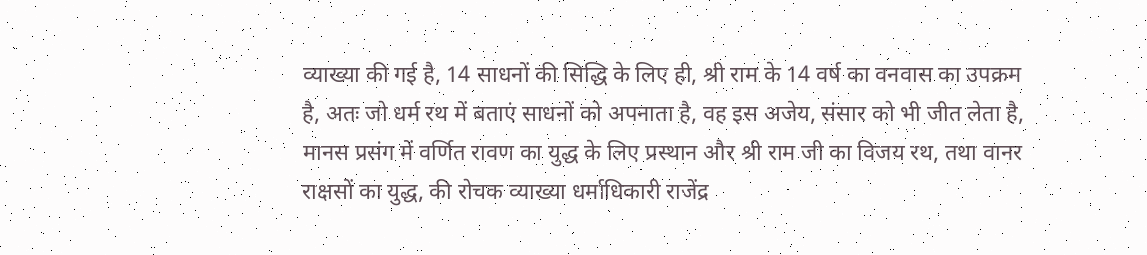व्याख्या की गई है, 14 साधनों की सिद्धि के लिए ही, श्री राम के 14 वर्ष का वनवास का उपक्रम है, अतः जो धर्म रथ में बताएं साधनों को अपनाता है, वह इस अजेय, संसार को भी जीत लेता है, मानस प्रसंग में वर्णित रावण का युद्ध के लिए प्रस्थान और श्री राम जी का विजय रथ, तथा वानर राक्षसों का युद्ध, की रोचक व्याख्या धर्माधिकारी राजेंद्र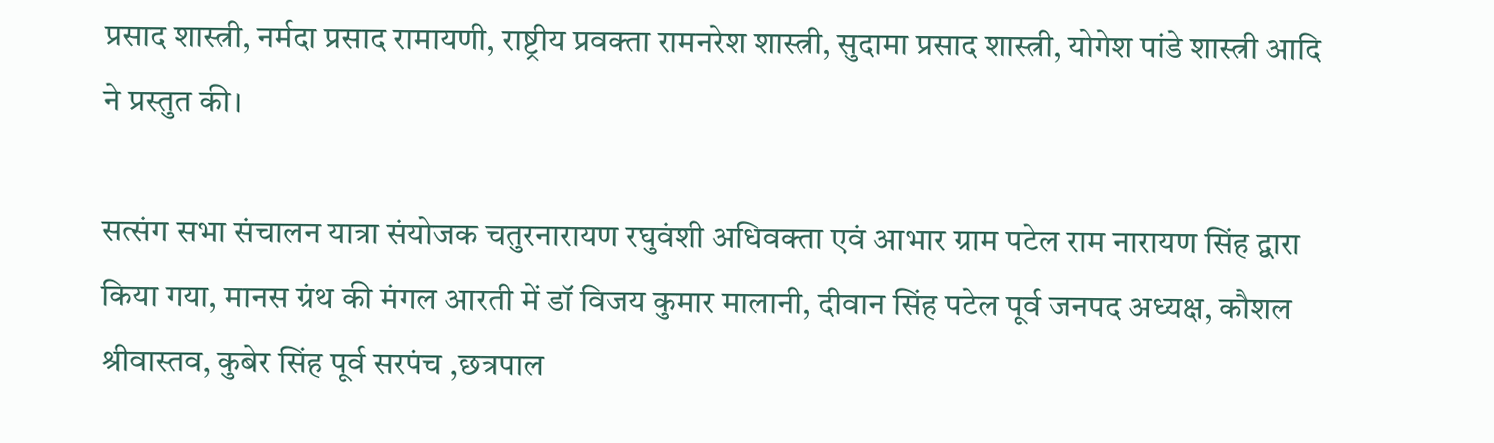प्रसाद शास्त्री, नर्मदा प्रसाद रामायणी, राष्ट्रीय प्रवक्ता रामनरेश शास्त्री, सुदामा प्रसाद शास्त्री, योगेश पांडे शास्त्री आदि ने प्रस्तुत की।

सत्संग सभा संचालन यात्रा संयोजक चतुरनारायण रघुवंशी अधिवक्ता एवं आभार ग्राम पटेल राम नारायण सिंह द्वारा किया गया, मानस ग्रंथ की मंगल आरती में डॉ विजय कुमार मालानी, दीवान सिंह पटेल पूर्व जनपद अध्यक्ष, कौशल श्रीवास्तव, कुबेर सिंह पूर्व सरपंच ,छत्रपाल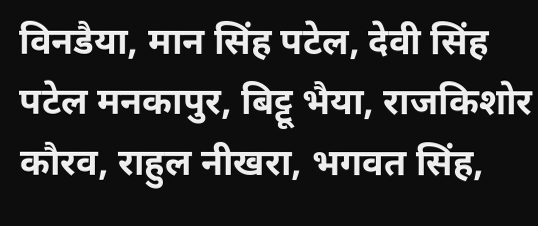विनडैया, मान सिंह पटेल, देवी सिंह पटेल मनकापुर, बिट्टू भैया, राजकिशोर कौरव, राहुल नीखरा, भगवत सिंह,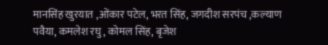मानसिंह खुरयात ,ओंकार पटेल, भरत सिंह, जगदीश सरपंच ,कल्याण पवैया, कमलेश रघु, कोमल सिंह, बृजेश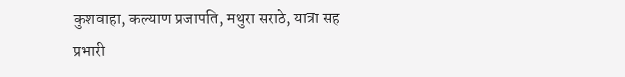कुशवाहा, कल्याण प्रजापति, मथुरा सराठे, यात्रा सह प्रभारी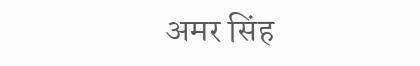अमर सिंह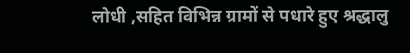लोधी ,सहित विभिन्न ग्रामों से पधारे हुए श्रद्धालु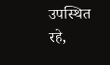उपस्थित रहे,